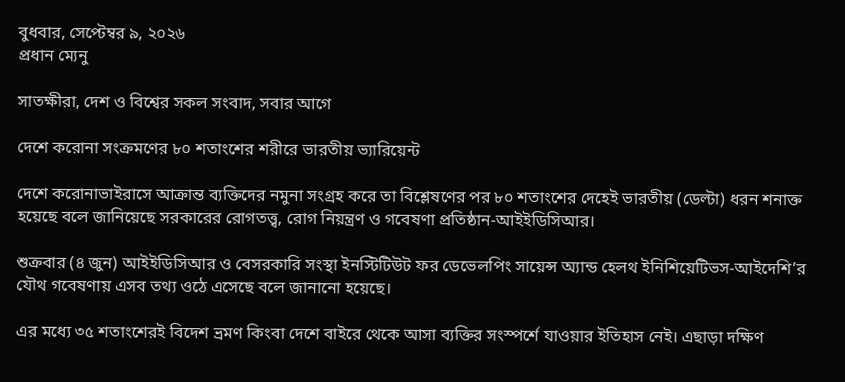বুধবার, সেপ্টেম্বর ৯, ২০২৬
প্রধান ম্যেনু

সাতক্ষীরা, দেশ ও বিশ্বের সকল সংবাদ, সবার আগে

দেশে করোনা সংক্রমণের ৮০ শতাংশের শরীরে ভারতীয় ভ্যারিয়েন্ট

দেশে করোনাভাইরাসে আক্রান্ত ব্যক্তিদের নমুনা সংগ্রহ করে তা বিশ্লেষণের পর ৮০ শতাংশের দেহেই ভারতীয় (ডেল্টা) ধরন শনাক্ত হয়েছে বলে জানিয়েছে সরকারের রোগতত্ত্ব, রোগ নিয়ন্ত্রণ ও গবেষণা প্রতিষ্ঠান-আইইডিসিআর।

শুক্রবার (৪ জুন) আইইডিসিআর ও বেসরকারি সংস্থা ইনস্টিটিউট ফর ডেভেলপিং সায়েন্স অ্যান্ড হেলথ ইনিশিয়েটিভস-আইদেশি’র যৌথ গবেষণায় এসব তথ্য ওঠে এসেছে বলে জানানো হয়েছে।

এর মধ্যে ৩৫ শতাংশেরই বিদেশ ভ্রমণ কিংবা দেশে বাইরে থেকে আসা ব্যক্তির সংস্পর্শে যাওয়ার ইতিহাস নেই। এছাড়া দক্ষিণ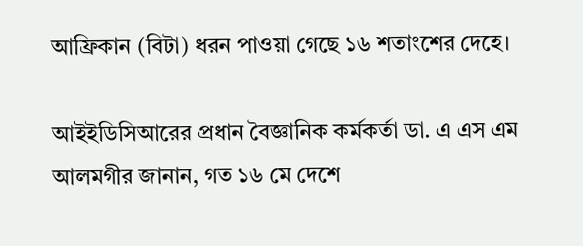আফ্রিকান (বিটা) ধরন পাওয়া গেছে ১৬ শতাংশের দেহে।

আইইডিসিআরের প্রধান বৈজ্ঞানিক কর্মকর্তা ডা. এ এস এম আলমগীর জানান, গত ১৬ মে দেশে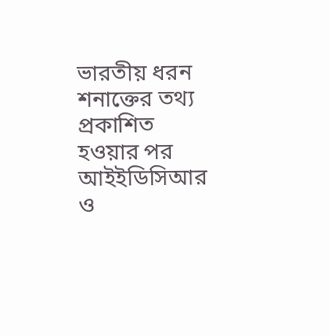ভারতীয় ধরন শনাক্তের তথ্য প্রকাশিত হওয়ার পর আইইডিসিআর ও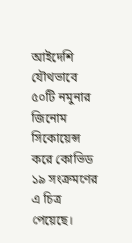আইদেশি যৌথভাবে ৫০টি নমুনার জিনোম সিকোয়েন্স করে কোভিড ১৯ সংক্রমণের এ চিত্র পেয়েছে।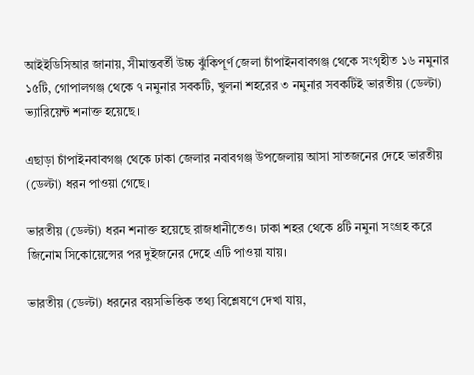আইইডিসিআর জানায়, সীমান্তবর্তী উচ্চ ঝুঁকিপূর্ণ জেলা চাঁপাইনবাবগঞ্জ থেকে সংগৃহীত ১৬ নমুনার ১৫টি, গোপালগঞ্জ থেকে ৭ নমুনার সবকটি, খুলনা শহরের ৩ নমুনার সবকটিই ভারতীয় (ডেল্টা) ভ্যারিয়েন্ট শনাক্ত হয়েছে।

এছাড়া চাঁপাইনবাবগঞ্জ থেকে ঢাকা জেলার নবাবগঞ্জ উপজেলায় আসা সাতজনের দেহে ভারতীয় (ডেল্টা) ধরন পাওয়া গেছে।

ভারতীয় (ডেল্টা) ধরন শনাক্ত হয়েছে রাজধানীতেও। ঢাকা শহর থেকে ৪টি নমুনা সংগ্রহ করে জিনোম সিকোয়েন্সের পর দুইজনের দেহে এটি পাওয়া যায়।

ভারতীয় (ডেল্টা) ধরনের বয়সভিত্তিক তথ্য বিশ্লেষণে দেখা যায়,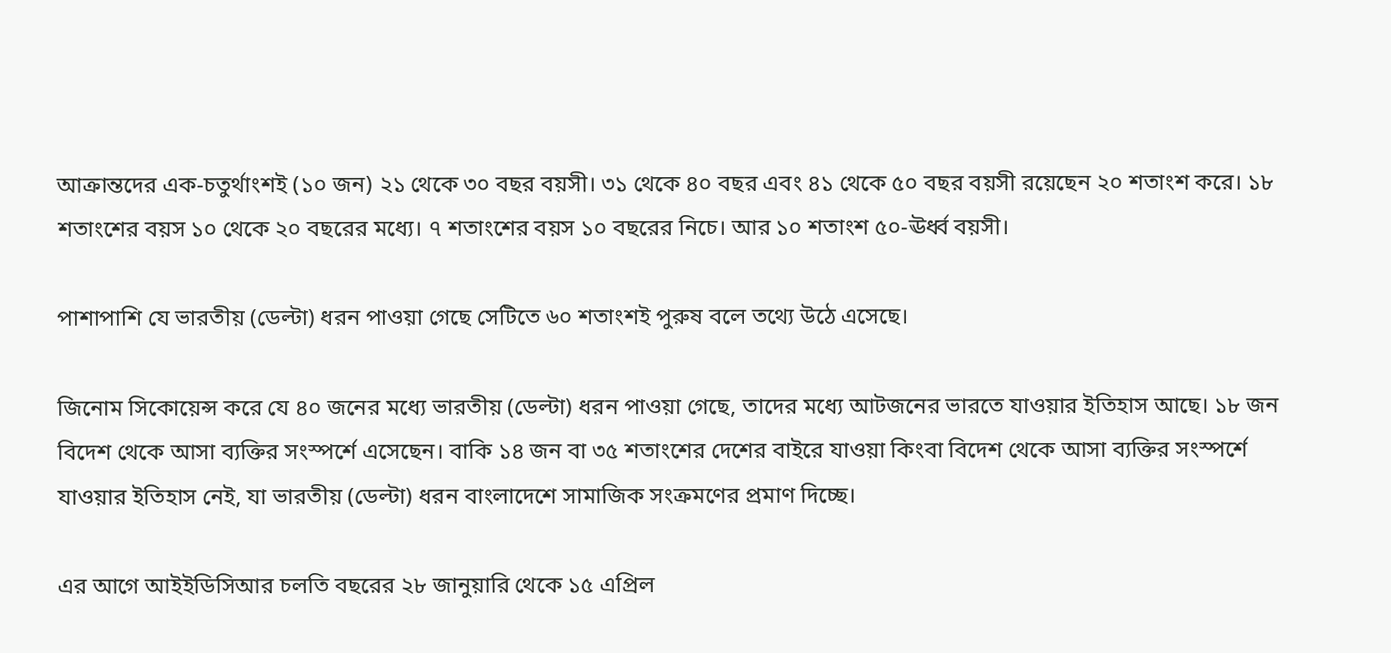আক্রান্তদের এক-চতুর্থাংশই (১০ জন) ২১ থেকে ৩০ বছর বয়সী। ৩১ থেকে ৪০ বছর এবং ৪১ থেকে ৫০ বছর বয়সী রয়েছেন ২০ শতাংশ করে। ১৮ শতাংশের বয়স ১০ থেকে ২০ বছরের মধ্যে। ৭ শতাংশের বয়স ১০ বছরের নিচে। আর ১০ শতাংশ ৫০-ঊর্ধ্ব বয়সী।

পাশাপাশি যে ভারতীয় (ডেল্টা) ধরন পাওয়া গেছে সেটিতে ৬০ শতাংশই পুরুষ বলে তথ্যে উঠে এসেছে।

জিনোম সিকোয়েন্স করে যে ৪০ জনের মধ্যে ভারতীয় (ডেল্টা) ধরন পাওয়া গেছে, তাদের মধ্যে আটজনের ভারতে যাওয়ার ইতিহাস আছে। ১৮ জন বিদেশ থেকে আসা ব্যক্তির সংস্পর্শে এসেছেন। বাকি ১৪ জন বা ৩৫ শতাংশের দেশের বাইরে যাওয়া কিংবা বিদেশ থেকে আসা ব্যক্তির সংস্পর্শে যাওয়ার ইতিহাস নেই, যা ভারতীয় (ডেল্টা) ধরন বাংলাদেশে সামাজিক সংক্রমণের প্রমাণ দিচ্ছে।

এর আগে আইইডিসিআর চলতি বছরের ২৮ জানুয়ারি থেকে ১৫ এপ্রিল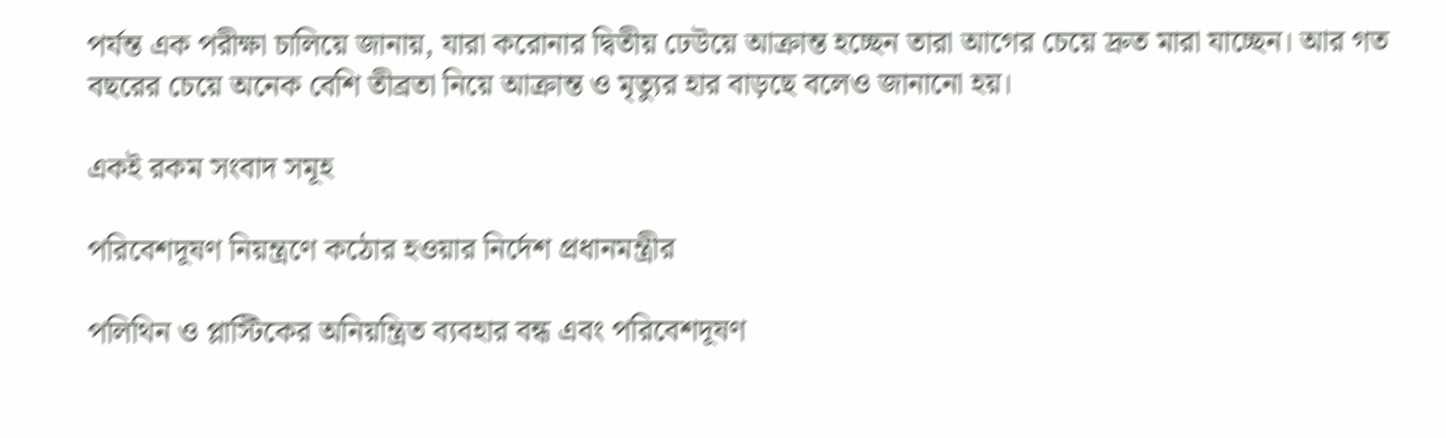পর্যন্ত এক পরীক্ষা চালিয়ে জানায়, যারা করোনার দ্বিতীয় ঢেউয়ে আক্রান্ত হচ্ছেন তারা আগের চেয়ে দ্রুত মারা যাচ্ছেন। আর গত বছরের চেয়ে অনেক বেশি তীব্রতা নিয়ে আক্রান্ত ও মৃত্যুর হার বাড়ছে বলেও জানানো হয়।

একই রকম সংবাদ সমূহ

পরিবেশদূষণ নিয়ন্ত্রণে কঠোর হওয়ার নির্দেশ প্রধানমন্ত্রীর

পলিথিন ও প্লাস্টিকের অনিয়ন্ত্রিত ব্যবহার বন্ধ এবং পরিবেশদূষণ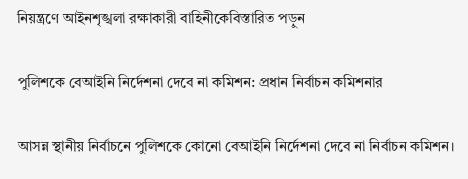নিয়ন্ত্রণে আইনশৃঙ্খলা রক্ষাকারী বাহিনীকেবিস্তারিত পড়ুন

পুলিশকে বেআইনি নির্দেশনা দেবে না কমিশন: প্রধান নির্বাচন কমিশনার

আসন্ন স্থানীয় নির্বাচনে পুলিশকে কোনো বেআইনি নির্দেশনা দেবে না নির্বাচন কমিশন।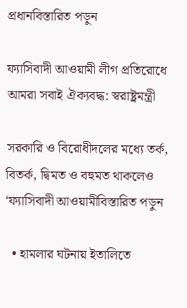প্রধানবিস্তারিত পড়ুন

ফ্যাসিবাদী আওয়ামী লীগ প্রতিরোধে আমরা সবাই ঐক্যবদ্ধ: স্বরাষ্ট্রমন্ত্রী

সরকারি ও বিরোধীদলের মধ্যে তর্ক, বিতর্ক, দ্বিমত ও বহুমত থাকলেও ‘ফ্যাসিবাদী আওয়ামীবিস্তারিত পড়ুন

  • হামলার ঘটনায় ইতালিতে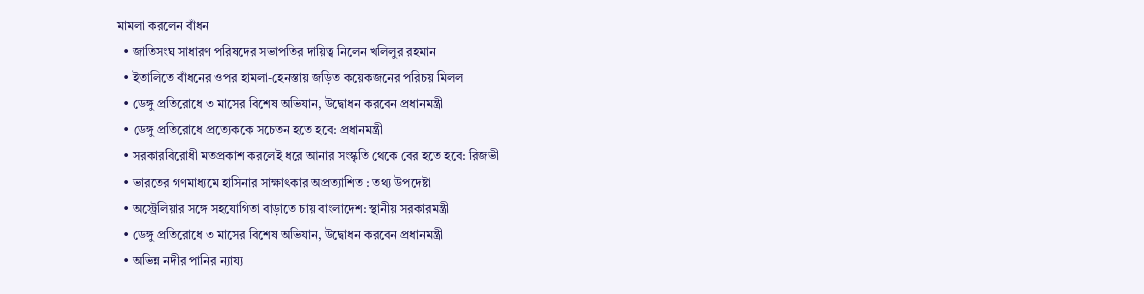মামলা করলেন বাঁধন
  • জাতিসংঘ সাধারণ পরিষদের সভাপতির দায়িত্ব নিলেন খলিলুর রহমান
  • ইতালিতে বাঁধনের ওপর হামলা-হেনস্তায় জড়িত কয়েকজনের পরিচয় মিলল
  • ডেঙ্গু প্রতিরোধে ৩ মাসের বিশেষ অভিযান, উদ্বোধন করবেন প্রধানমন্ত্রী
  • ডেঙ্গু প্রতিরোধে প্রত্যেককে সচেতন হতে হবে: প্রধানমন্ত্রী
  • সরকারবিরোধী মতপ্রকাশ করলেই ধরে আনার সংস্কৃতি থেকে বের হতে হবে: রিজভী
  • ভারতের গণমাধ্যমে হাসিনার সাক্ষাৎকার অপ্রত্যাশিত : তথ্য উপদেষ্টা
  • অস্ট্রেলিয়ার সঙ্গে সহযোগিতা বাড়াতে চায় বাংলাদেশ: স্থানীয় সরকারমন্ত্রী
  • ডেঙ্গু প্রতিরোধে ৩ মাসের বিশেষ অভিযান, উদ্বোধন করবেন প্রধানমন্ত্রী
  • অভিন্ন নদীর পানির ন্যায্য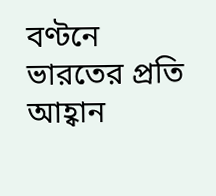বণ্টনে ভারতের প্রতি আহ্বান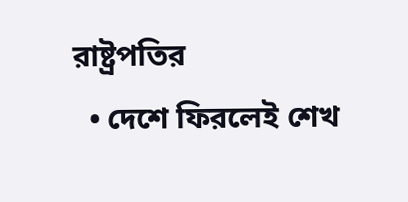রাষ্ট্রপতির
  • দেশে ফিরলেই শেখ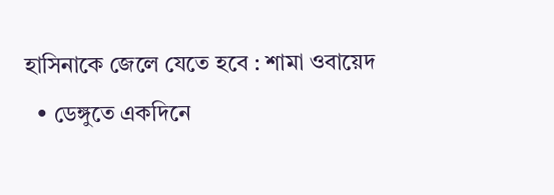হাসিনাকে জেলে যেতে হবে : শামা ওবায়েদ
  • ডেঙ্গুতে একদিনে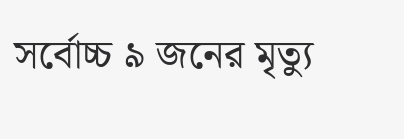সর্বোচ্চ ৯ জনের মৃত্যু